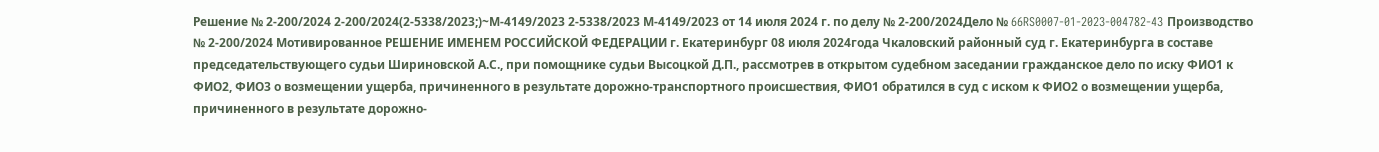Решение № 2-200/2024 2-200/2024(2-5338/2023;)~М-4149/2023 2-5338/2023 М-4149/2023 от 14 июля 2024 г. по делу № 2-200/2024Дело № 66RS0007-01-2023-004782-43 Производство № 2-200/2024 Мотивированное РЕШЕНИЕ ИМЕНЕМ РОССИЙСКОЙ ФЕДЕРАЦИИ г. Екатеринбург 08 июля 2024года Чкаловский районный суд г. Екатеринбурга в составе председательствующего судьи Шириновской А.С., при помощнике судьи Высоцкой Д.П., рассмотрев в открытом судебном заседании гражданское дело по иску ФИО1 к ФИО2, ФИО3 о возмещении ущерба, причиненного в результате дорожно-транспортного происшествия, ФИО1 обратился в суд с иском к ФИО2 о возмещении ущерба, причиненного в результате дорожно-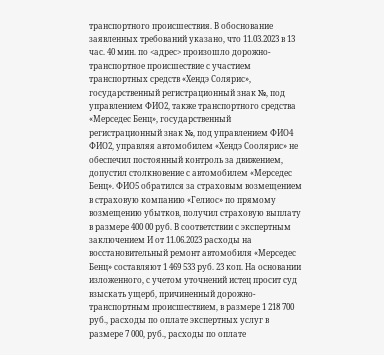транспортного происшествия. В обоснование заявленных требований указано, что 11.03.2023 в 13 час. 40 мин. по <адрес> произошло дорожно-транспортное происшествие с участием транспортных средств «Хендэ Солярис», государственный регистрационный знак №, под управлением ФИО2, также транспортного средства «Мерседес Бенц», государственный регистрационный знак №, под управлением ФИО4 ФИО2, управляя автомобилем «Хендэ Соолярис» не обеспечил постоянный контроль за движением, допустил столкновение с автомобилем «Мерседес Бенц». ФИО5 обратился за страховым возмещением в страховую компанию «Гелиос» по прямому возмещению убытков, получил страховую выплату в размере 400 00 руб. В соответствии с экспертным заключением И от 11.06.2023 расходы на восстановительный ремонт автомобиля «Мерседес Бенц» составляют 1 469 533 руб. 23 коп. На основании изложенного, с учетом уточнений истец просит суд взыскать ущерб, причиненный дорожно-транспортным происшествием, в размере 1 218 700 руб., расходы по оплате экспертных услуг в размере 7 000, руб., расходы по оплате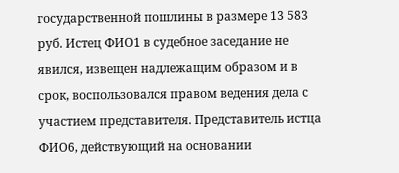государственной пошлины в размере 13 583 руб. Истец ФИО1 в судебное заседание не явился, извещен надлежащим образом и в срок, воспользовался правом ведения дела с участием представителя. Представитель истца ФИО6, действующий на основании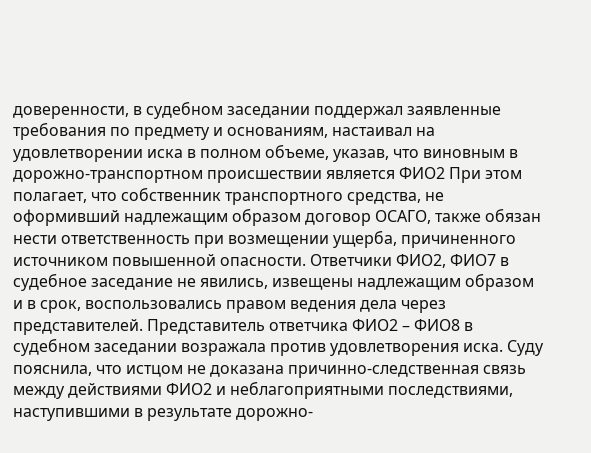доверенности, в судебном заседании поддержал заявленные требования по предмету и основаниям, настаивал на удовлетворении иска в полном объеме, указав, что виновным в дорожно-транспортном происшествии является ФИО2 При этом полагает, что собственник транспортного средства, не оформивший надлежащим образом договор ОСАГО, также обязан нести ответственность при возмещении ущерба, причиненного источником повышенной опасности. Ответчики ФИО2, ФИО7 в судебное заседание не явились, извещены надлежащим образом и в срок, воспользовались правом ведения дела через представителей. Представитель ответчика ФИО2 – ФИО8 в судебном заседании возражала против удовлетворения иска. Суду пояснила, что истцом не доказана причинно-следственная связь между действиями ФИО2 и неблагоприятными последствиями, наступившими в результате дорожно-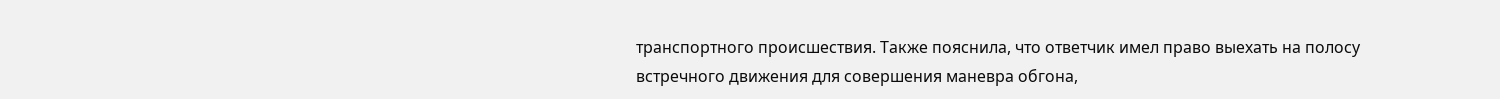транспортного происшествия. Также пояснила, что ответчик имел право выехать на полосу встречного движения для совершения маневра обгона,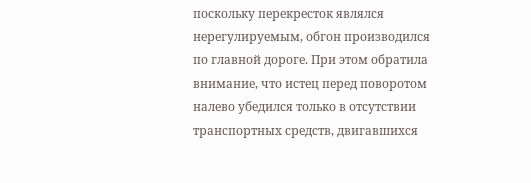поскольку перекресток являлся нерегулируемым, обгон производился по главной дороге. При этом обратила внимание, что истец перед поворотом налево убедился только в отсутствии транспортных средств, двигавшихся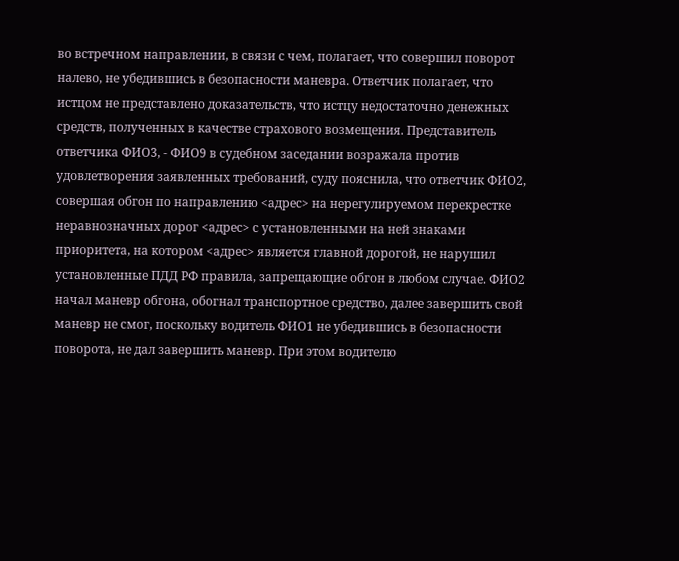во встречном направлении, в связи с чем, полагает, что совершил поворот налево, не убедившись в безопасности маневра. Ответчик полагает, что истцом не представлено доказательств, что истцу недостаточно денежных средств, полученных в качестве страхового возмещения. Представитель ответчика ФИО3, - ФИО9 в судебном заседании возражала против удовлетворения заявленных требований, суду пояснила, что ответчик ФИО2, совершая обгон по направлению <адрес> на нерегулируемом перекрестке неравнозначных дорог <адрес> с установленными на ней знаками приоритета, на котором <адрес> является главной дорогой, не нарушил установленные ПДД РФ правила, запрещающие обгон в любом случае. ФИО2 начал маневр обгона, обогнал транспортное средство, далее завершить свой маневр не смог, поскольку водитель ФИО1 не убедившись в безопасности поворота, не дал завершить маневр. При этом водителю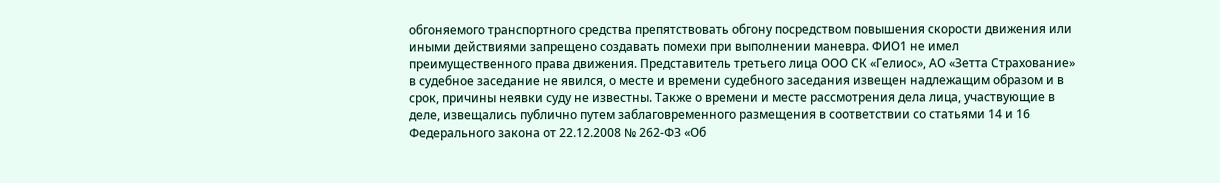обгоняемого транспортного средства препятствовать обгону посредством повышения скорости движения или иными действиями запрещено создавать помехи при выполнении маневра. ФИО1 не имел преимущественного права движения. Представитель третьего лица ООО СК «Гелиос», АО «Зетта Страхование» в судебное заседание не явился, о месте и времени судебного заседания извещен надлежащим образом и в срок, причины неявки суду не известны. Также о времени и месте рассмотрения дела лица, участвующие в деле, извещались публично путем заблаговременного размещения в соответствии со статьями 14 и 16 Федерального закона от 22.12.2008 № 262-ФЗ «Об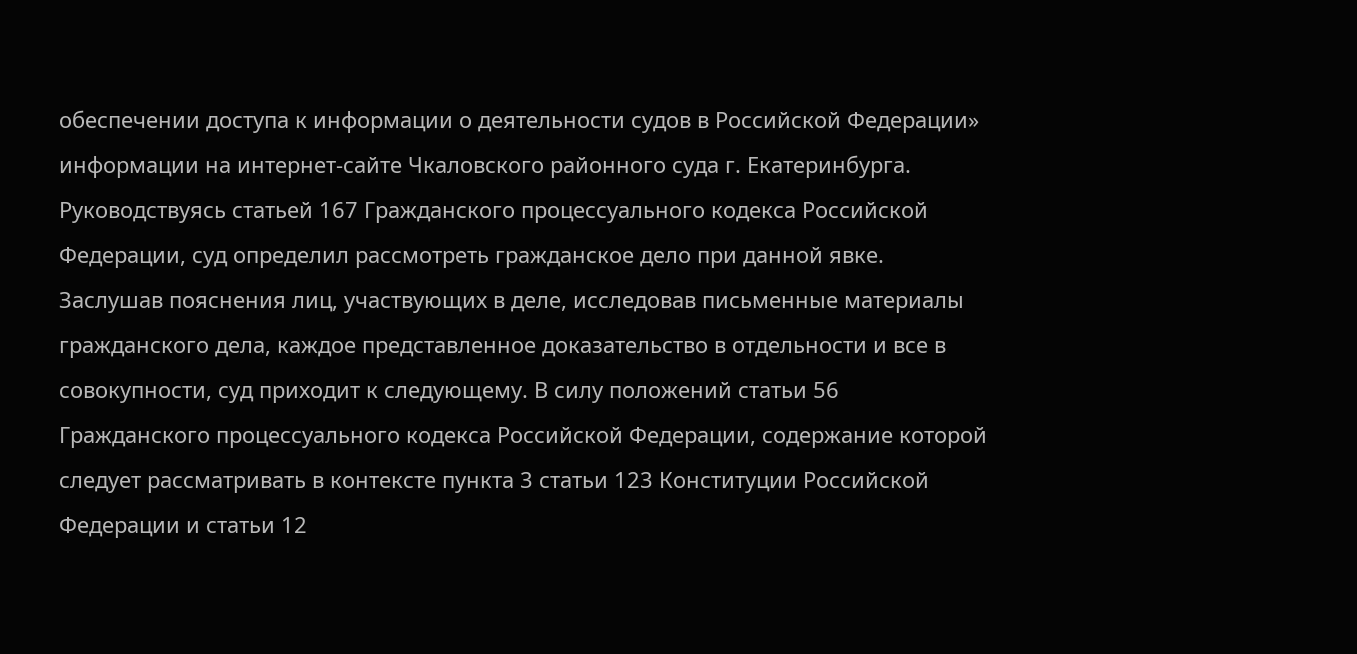обеспечении доступа к информации о деятельности судов в Российской Федерации» информации на интернет-сайте Чкаловского районного суда г. Екатеринбурга. Руководствуясь статьей 167 Гражданского процессуального кодекса Российской Федерации, суд определил рассмотреть гражданское дело при данной явке. Заслушав пояснения лиц, участвующих в деле, исследовав письменные материалы гражданского дела, каждое представленное доказательство в отдельности и все в совокупности, суд приходит к следующему. В силу положений статьи 56 Гражданского процессуального кодекса Российской Федерации, содержание которой следует рассматривать в контексте пункта 3 статьи 123 Конституции Российской Федерации и статьи 12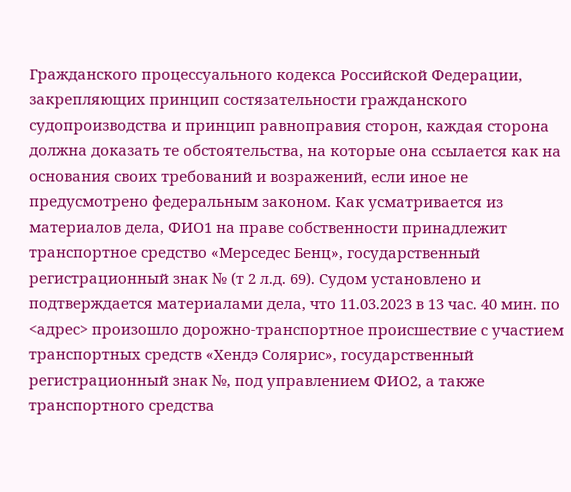Гражданского процессуального кодекса Российской Федерации, закрепляющих принцип состязательности гражданского судопроизводства и принцип равноправия сторон, каждая сторона должна доказать те обстоятельства, на которые она ссылается как на основания своих требований и возражений, если иное не предусмотрено федеральным законом. Как усматривается из материалов дела, ФИО1 на праве собственности принадлежит транспортное средство «Мерседес Бенц», государственный регистрационный знак № (т 2 л.д. 69). Судом установлено и подтверждается материалами дела, что 11.03.2023 в 13 час. 40 мин. по <адрес> произошло дорожно-транспортное происшествие с участием транспортных средств «Хендэ Солярис», государственный регистрационный знак №, под управлением ФИО2, а также транспортного средства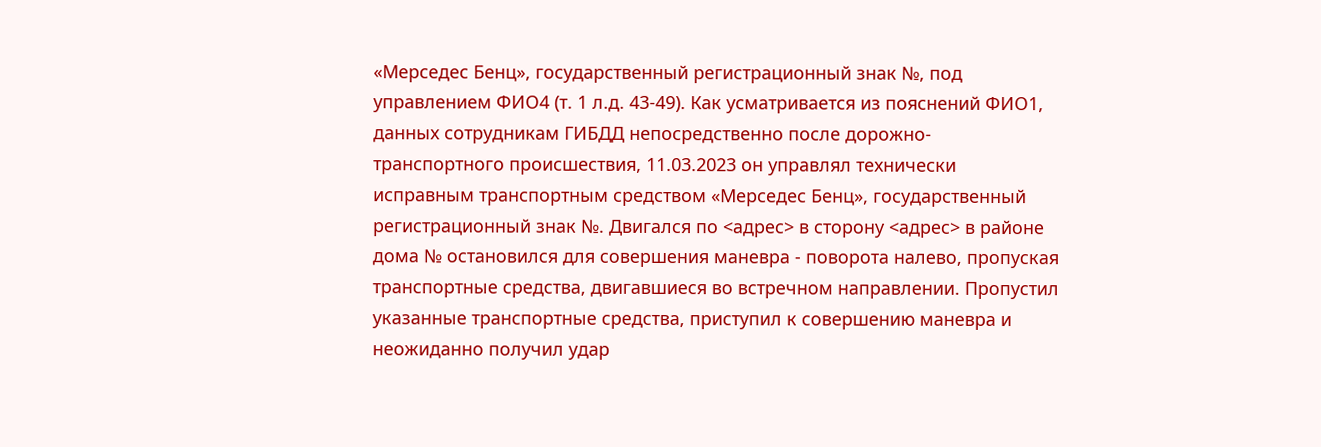«Мерседес Бенц», государственный регистрационный знак №, под управлением ФИО4 (т. 1 л.д. 43-49). Как усматривается из пояснений ФИО1, данных сотрудникам ГИБДД непосредственно после дорожно-транспортного происшествия, 11.03.2023 он управлял технически исправным транспортным средством «Мерседес Бенц», государственный регистрационный знак №. Двигался по <адрес> в сторону <адрес> в районе дома № остановился для совершения маневра - поворота налево, пропуская транспортные средства, двигавшиеся во встречном направлении. Пропустил указанные транспортные средства, приступил к совершению маневра и неожиданно получил удар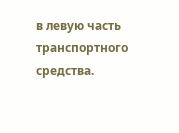в левую часть транспортного средства.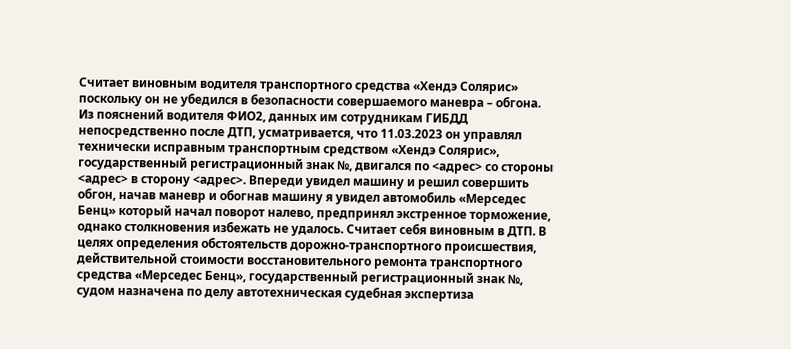Считает виновным водителя транспортного средства «Хендэ Солярис» поскольку он не убедился в безопасности совершаемого маневра – обгона. Из пояснений водителя ФИО2, данных им сотрудникам ГИБДД непосредственно после ДТП, усматривается, что 11.03.2023 он управлял технически исправным транспортным средством «Хендэ Солярис», государственный регистрационный знак №, двигался по <адрес> со стороны <адрес> в сторону <адрес>. Впереди увидел машину и решил совершить обгон, начав маневр и обогнав машину я увидел автомобиль «Мерседес Бенц» который начал поворот налево, предпринял экстренное торможение, однако столкновения избежать не удалось. Считает себя виновным в ДТП. В целях определения обстоятельств дорожно-транспортного происшествия, действительной стоимости восстановительного ремонта транспортного средства «Мерседес Бенц», государственный регистрационный знак №, судом назначена по делу автотехническая судебная экспертиза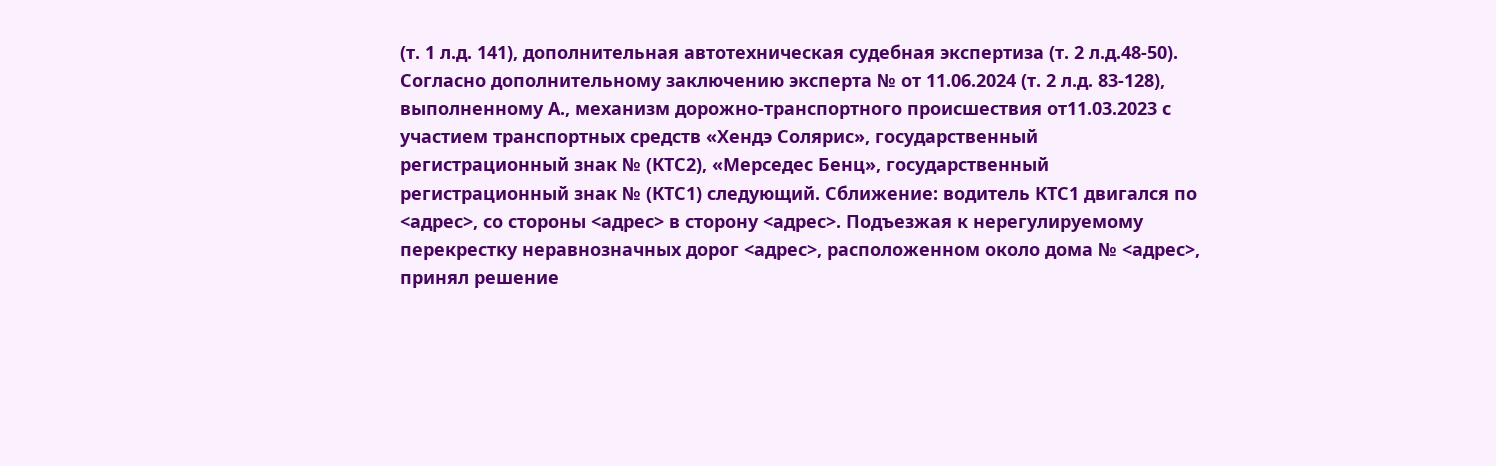(т. 1 л.д. 141), дополнительная автотехническая судебная экспертиза (т. 2 л.д.48-50). Согласно дополнительному заключению эксперта № от 11.06.2024 (т. 2 л.д. 83-128), выполненному А., механизм дорожно-транспортного происшествия от11.03.2023 с участием транспортных средств «Хендэ Солярис», государственный регистрационный знак № (КТС2), «Мерседес Бенц», государственный регистрационный знак № (КТС1) следующий. Сближение: водитель КТС1 двигался по <адрес>, со стороны <адрес> в сторону <адрес>. Подъезжая к нерегулируемому перекрестку неравнозначных дорог <адрес>, расположенном около дома № <адрес>, принял решение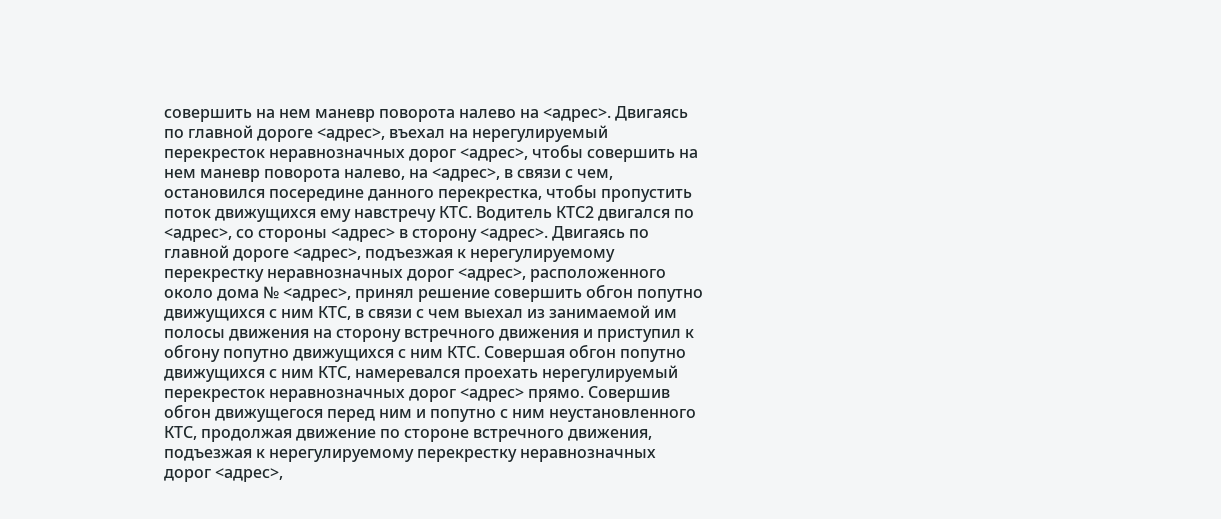совершить на нем маневр поворота налево на <адрес>. Двигаясь по главной дороге <адрес>, въехал на нерегулируемый перекресток неравнозначных дорог <адрес>, чтобы совершить на нем маневр поворота налево, на <адрес>, в связи с чем, остановился посередине данного перекрестка, чтобы пропустить поток движущихся ему навстречу КТС. Водитель КТС2 двигался по <адрес>, со стороны <адрес> в сторону <адрес>. Двигаясь по главной дороге <адрес>, подъезжая к нерегулируемому перекрестку неравнозначных дорог <адрес>, расположенного около дома № <адрес>, принял решение совершить обгон попутно движущихся с ним КТС, в связи с чем выехал из занимаемой им полосы движения на сторону встречного движения и приступил к обгону попутно движущихся с ним КТС. Совершая обгон попутно движущихся с ним КТС, намеревался проехать нерегулируемый перекресток неравнозначных дорог <адрес> прямо. Совершив обгон движущегося перед ним и попутно с ним неустановленного КТС, продолжая движение по стороне встречного движения, подъезжая к нерегулируемому перекрестку неравнозначных дорог <адрес>,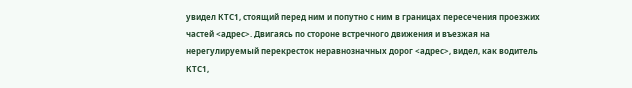увидел КТС1, стоящий перед ним и попутно с ним в границах пересечения проезжих частей <адрес>. Двигаясь по стороне встречного движения и въезжая на нерегулируемый перекресток неравнозначных дорог <адрес>, видел, как водитель КТС1,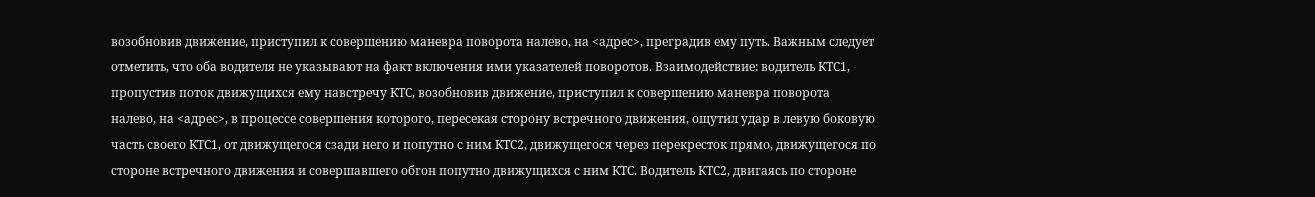возобновив движение, приступил к совершению маневра поворота налево, на <адрес>, преградив ему путь. Важным следует отметить, что оба водителя не указывают на факт включения ими указателей поворотов. Взаимодействие: водитель КТС1, пропустив поток движущихся ему навстречу КТС, возобновив движение, приступил к совершению маневра поворота налево, на <адрес>, в процессе совершения которого, пересекая сторону встречного движения, ощутил удар в левую боковую часть своего КТС1, от движущегося сзади него и попутно с ним KTC2, движущегося через перекресток прямо, движущегося по стороне встречного движения и совершавшего обгон попутно движущихся с ним КТС. Водитель КТС2, двигаясь по стороне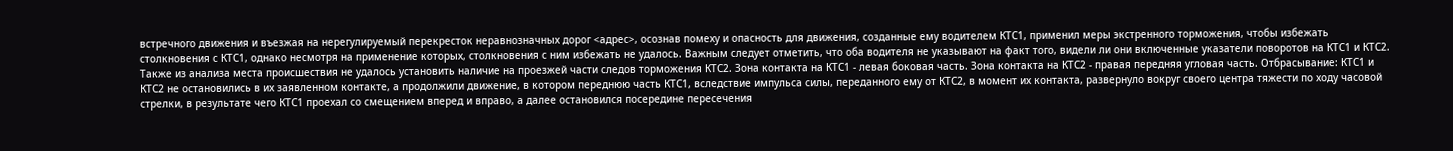встречного движения и въезжая на нерегулируемый перекресток неравнозначных дорог <адрес>, осознав помеху и опасность для движения, созданные ему водителем КТС1, применил меры экстренного торможения, чтобы избежать столкновения с КТС1, однако несмотря на применение которых, столкновения с ним избежать не удалось. Важным следует отметить, что оба водителя не указывают на факт того, видели ли они включенные указатели поворотов на КТС1 и КТС2. Также из анализа места происшествия не удалось установить наличие на проезжей части следов торможения КТС2. Зона контакта на КТС1 - левая боковая часть. Зона контакта на КТС2 - правая передняя угловая часть. Отбрасывание: КТС1 и КТС2 не остановились в их заявленном контакте, а продолжили движение, в котором переднюю часть КТС1, вследствие импульса силы, переданного ему от КТС2, в момент их контакта, развернуло вокруг своего центра тяжести по ходу часовой стрелки, в результате чего КТС1 проехал со смещением вперед и вправо, а далее остановился посередине пересечения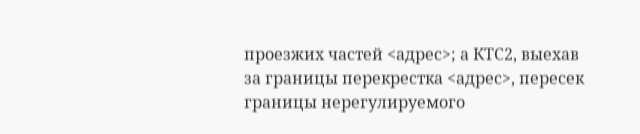проезжих частей <адрес>; а КТС2, выехав за границы перекрестка <адрес>, пересек границы нерегулируемого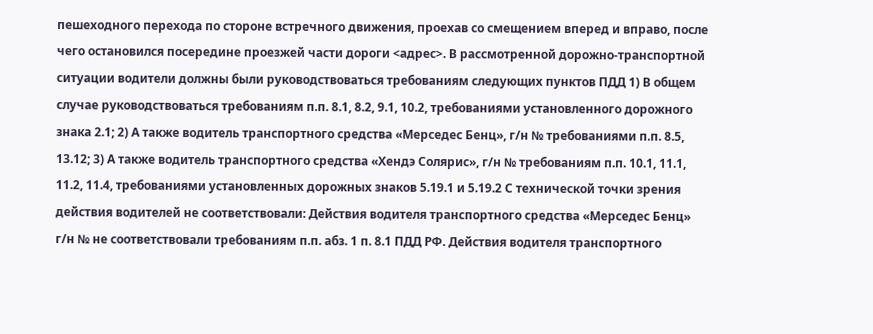пешеходного перехода по стороне встречного движения, проехав со смещением вперед и вправо, после чего остановился посередине проезжей части дороги <адрес>. В рассмотренной дорожно-транспортной ситуации водители должны были руководствоваться требованиям следующих пунктов ПДД 1) В общем случае руководствоваться требованиям п.п. 8.1, 8.2, 9.1, 10.2, требованиями установленного дорожного знака 2.1; 2) А также водитель транспортного средства «Мерседес Бенц», г/н № требованиями п.п. 8.5, 13.12; 3) А также водитель транспортного средства «Хендэ Солярис», г/н № требованиям п.п. 10.1, 11.1, 11.2, 11.4, требованиями установленных дорожных знаков 5.19.1 и 5.19.2 С технической точки зрения действия водителей не соответствовали: Действия водителя транспортного средства «Мерседес Бенц» г/н № не соответствовали требованиям п.п. абз. 1 п. 8.1 ПДД РФ. Действия водителя транспортного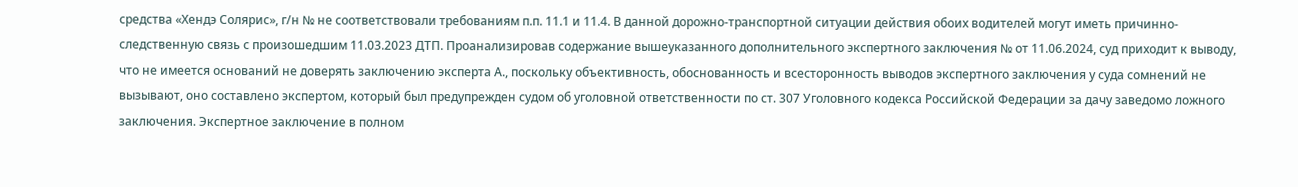средства «Хендэ Солярис», г/н № не соответствовали требованиям п.п. 11.1 и 11.4. В данной дорожно-транспортной ситуации действия обоих водителей могут иметь причинно-следственную связь с произошедшим 11.03.2023 ДТП. Проанализировав содержание вышеуказанного дополнительного экспертного заключения № от 11.06.2024, суд приходит к выводу, что не имеется оснований не доверять заключению эксперта А., поскольку объективность, обоснованность и всесторонность выводов экспертного заключения у суда сомнений не вызывают, оно составлено экспертом, который был предупрежден судом об уголовной ответственности по ст. 307 Уголовного кодекса Российской Федерации за дачу заведомо ложного заключения. Экспертное заключение в полном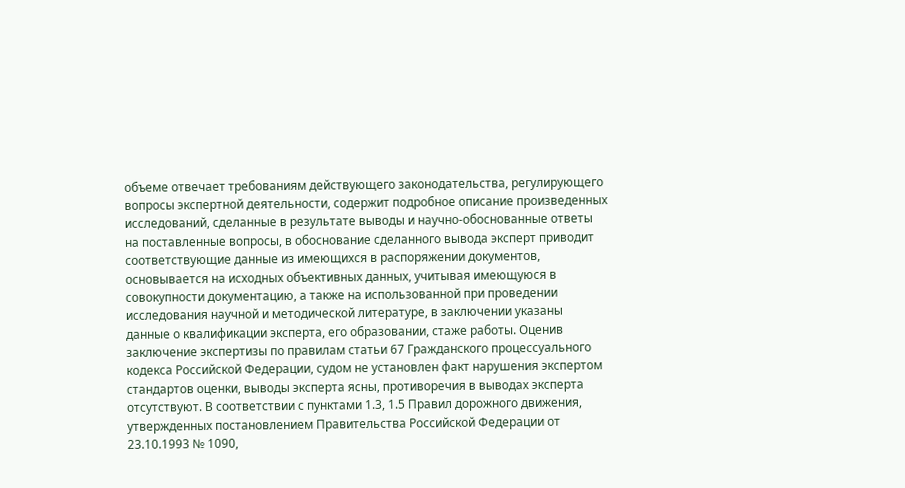объеме отвечает требованиям действующего законодательства, регулирующего вопросы экспертной деятельности, содержит подробное описание произведенных исследований, сделанные в результате выводы и научно-обоснованные ответы на поставленные вопросы, в обоснование сделанного вывода эксперт приводит соответствующие данные из имеющихся в распоряжении документов, основывается на исходных объективных данных, учитывая имеющуюся в совокупности документацию, а также на использованной при проведении исследования научной и методической литературе, в заключении указаны данные о квалификации эксперта, его образовании, стаже работы. Оценив заключение экспертизы по правилам статьи 67 Гражданского процессуального кодекса Российской Федерации, судом не установлен факт нарушения экспертом стандартов оценки, выводы эксперта ясны, противоречия в выводах эксперта отсутствуют. В соответствии с пунктами 1.3, 1.5 Правил дорожного движения, утвержденных постановлением Правительства Российской Федерации от 23.10.1993 № 1090,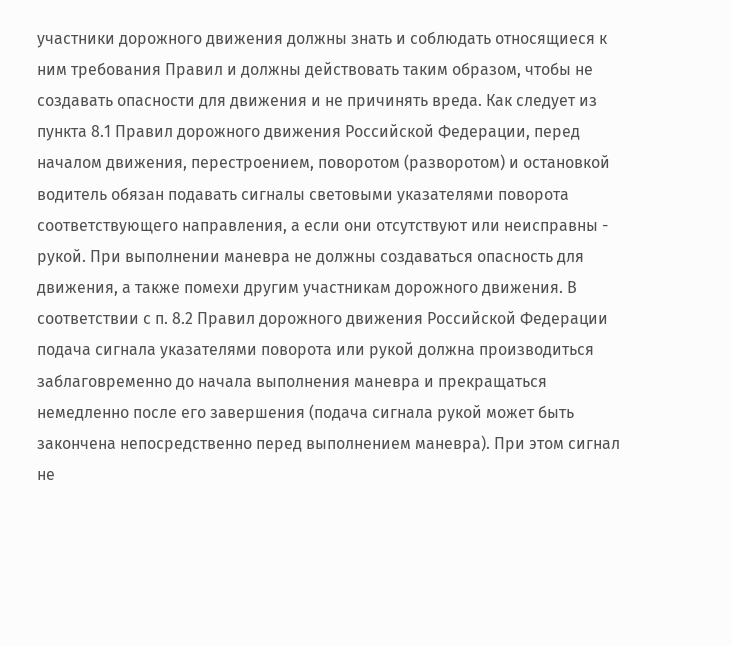участники дорожного движения должны знать и соблюдать относящиеся к ним требования Правил и должны действовать таким образом, чтобы не создавать опасности для движения и не причинять вреда. Как следует из пункта 8.1 Правил дорожного движения Российской Федерации, перед началом движения, перестроением, поворотом (разворотом) и остановкой водитель обязан подавать сигналы световыми указателями поворота соответствующего направления, а если они отсутствуют или неисправны - рукой. При выполнении маневра не должны создаваться опасность для движения, а также помехи другим участникам дорожного движения. В соответствии с п. 8.2 Правил дорожного движения Российской Федерации подача сигнала указателями поворота или рукой должна производиться заблаговременно до начала выполнения маневра и прекращаться немедленно после его завершения (подача сигнала рукой может быть закончена непосредственно перед выполнением маневра). При этом сигнал не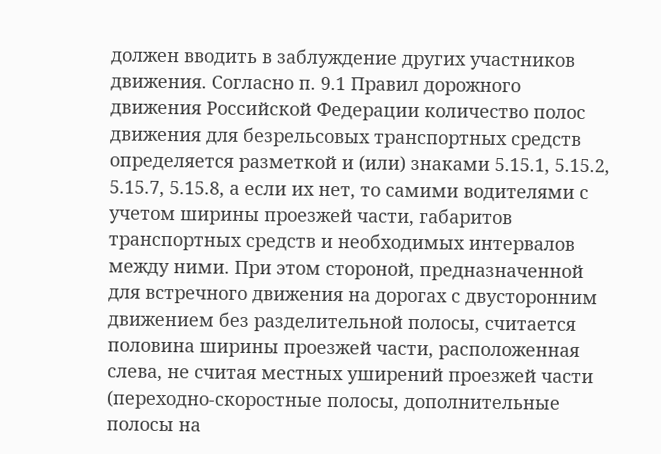должен вводить в заблуждение других участников движения. Согласно п. 9.1 Правил дорожного движения Российской Федерации количество полос движения для безрельсовых транспортных средств определяется разметкой и (или) знаками 5.15.1, 5.15.2, 5.15.7, 5.15.8, а если их нет, то самими водителями с учетом ширины проезжей части, габаритов транспортных средств и необходимых интервалов между ними. При этом стороной, предназначенной для встречного движения на дорогах с двусторонним движением без разделительной полосы, считается половина ширины проезжей части, расположенная слева, не считая местных уширений проезжей части (переходно-скоростные полосы, дополнительные полосы на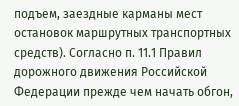подъем, заездные карманы мест остановок маршрутных транспортных средств). Согласно п. 11.1 Правил дорожного движения Российской Федерации прежде чем начать обгон,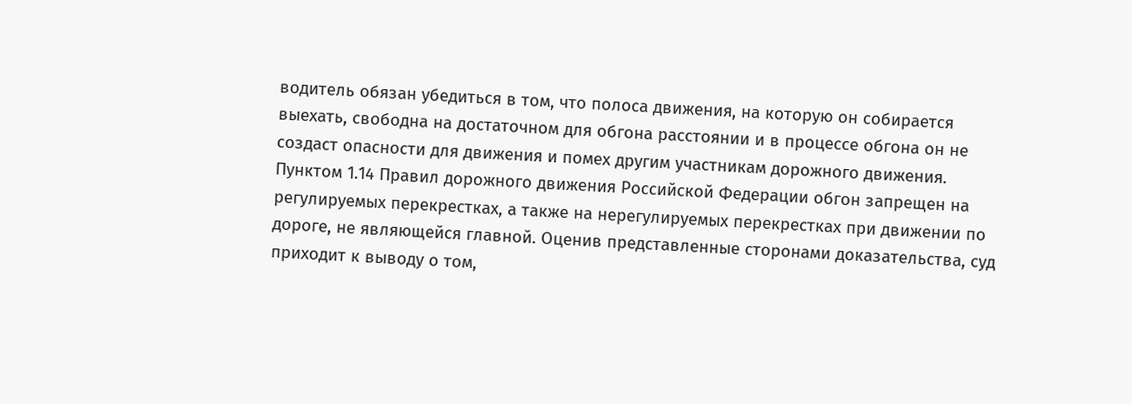водитель обязан убедиться в том, что полоса движения, на которую он собирается выехать, свободна на достаточном для обгона расстоянии и в процессе обгона он не создаст опасности для движения и помех другим участникам дорожного движения. Пунктом 1.14 Правил дорожного движения Российской Федерации обгон запрещен на регулируемых перекрестках, а также на нерегулируемых перекрестках при движении по дороге, не являющейся главной. Оценив представленные сторонами доказательства, суд приходит к выводу о том,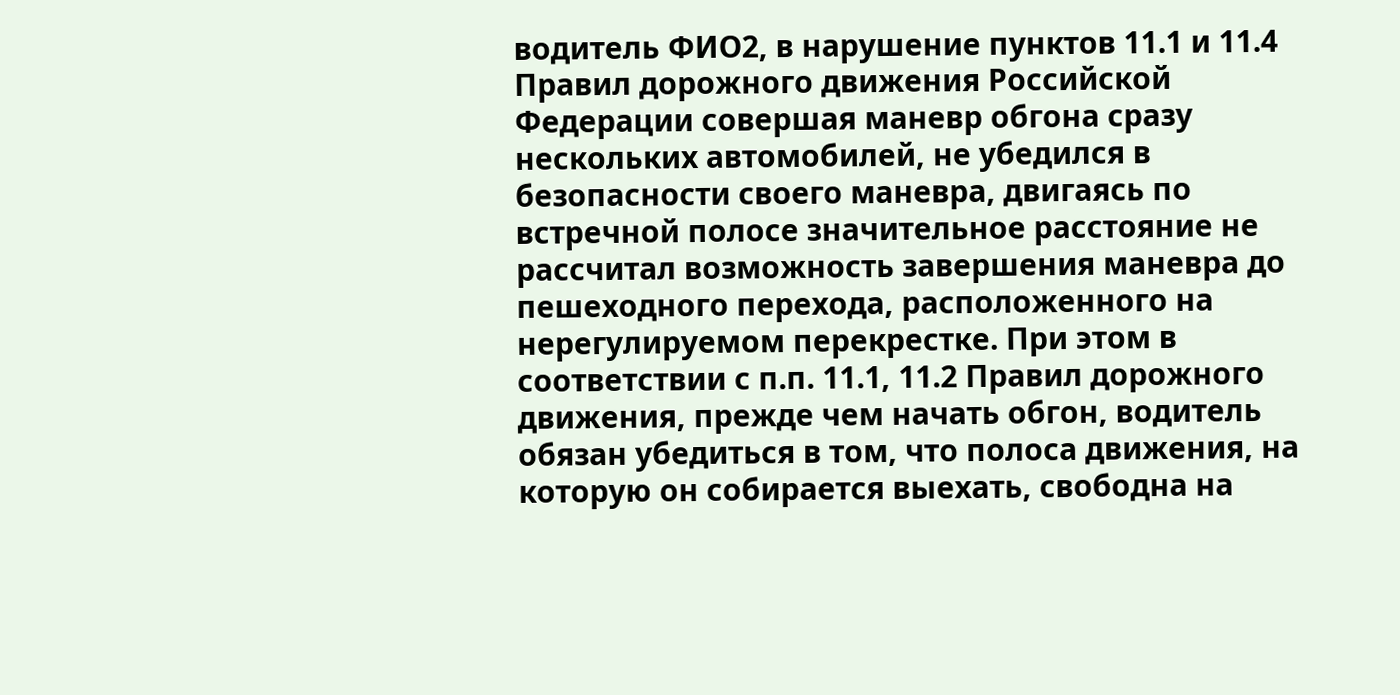водитель ФИО2, в нарушение пунктов 11.1 и 11.4 Правил дорожного движения Российской Федерации совершая маневр обгона сразу нескольких автомобилей, не убедился в безопасности своего маневра, двигаясь по встречной полосе значительное расстояние не рассчитал возможность завершения маневра до пешеходного перехода, расположенного на нерегулируемом перекрестке. При этом в соответствии с п.п. 11.1, 11.2 Правил дорожного движения, прежде чем начать обгон, водитель обязан убедиться в том, что полоса движения, на которую он собирается выехать, свободна на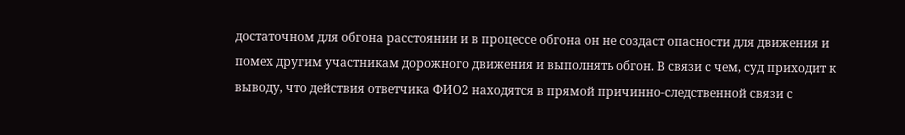достаточном для обгона расстоянии и в процессе обгона он не создаст опасности для движения и помех другим участникам дорожного движения и выполнять обгон. В связи с чем, суд приходит к выводу, что действия ответчика ФИО2 находятся в прямой причинно-следственной связи с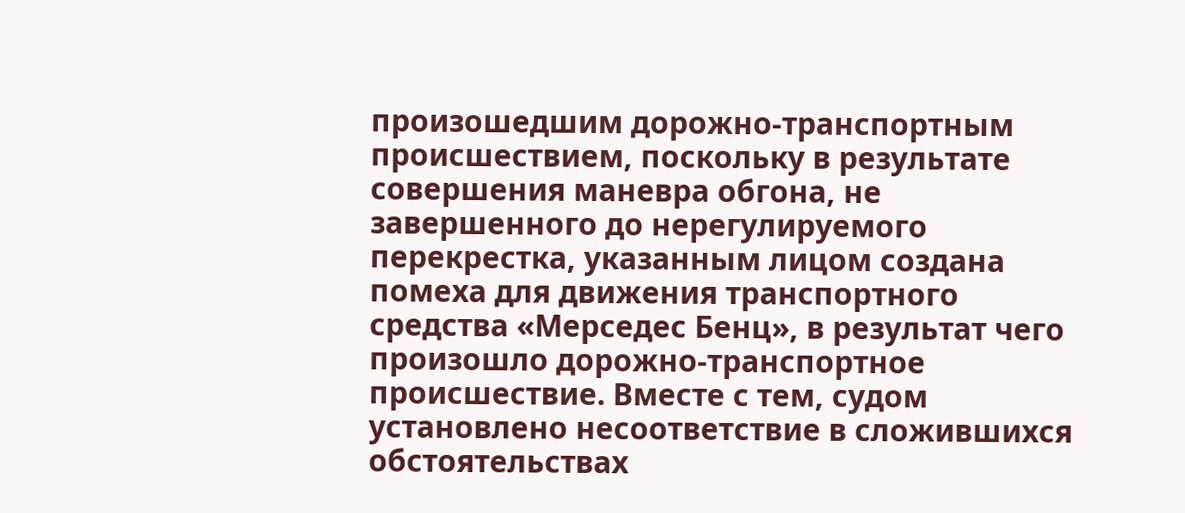произошедшим дорожно-транспортным происшествием, поскольку в результате совершения маневра обгона, не завершенного до нерегулируемого перекрестка, указанным лицом создана помеха для движения транспортного средства «Мерседес Бенц», в результат чего произошло дорожно-транспортное происшествие. Вместе с тем, судом установлено несоответствие в сложившихся обстоятельствах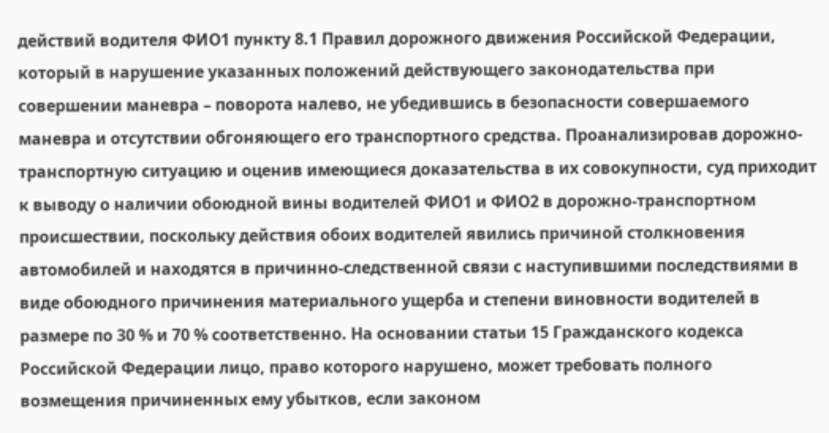действий водителя ФИО1 пункту 8.1 Правил дорожного движения Российской Федерации, который в нарушение указанных положений действующего законодательства при совершении маневра – поворота налево, не убедившись в безопасности совершаемого маневра и отсутствии обгоняющего его транспортного средства. Проанализировав дорожно-транспортную ситуацию и оценив имеющиеся доказательства в их совокупности, суд приходит к выводу о наличии обоюдной вины водителей ФИО1 и ФИО2 в дорожно-транспортном происшествии, поскольку действия обоих водителей явились причиной столкновения автомобилей и находятся в причинно-следственной связи с наступившими последствиями в виде обоюдного причинения материального ущерба и степени виновности водителей в размере по 30 % и 70 % соответственно. На основании статьи 15 Гражданского кодекса Российской Федерации лицо, право которого нарушено, может требовать полного возмещения причиненных ему убытков, если законом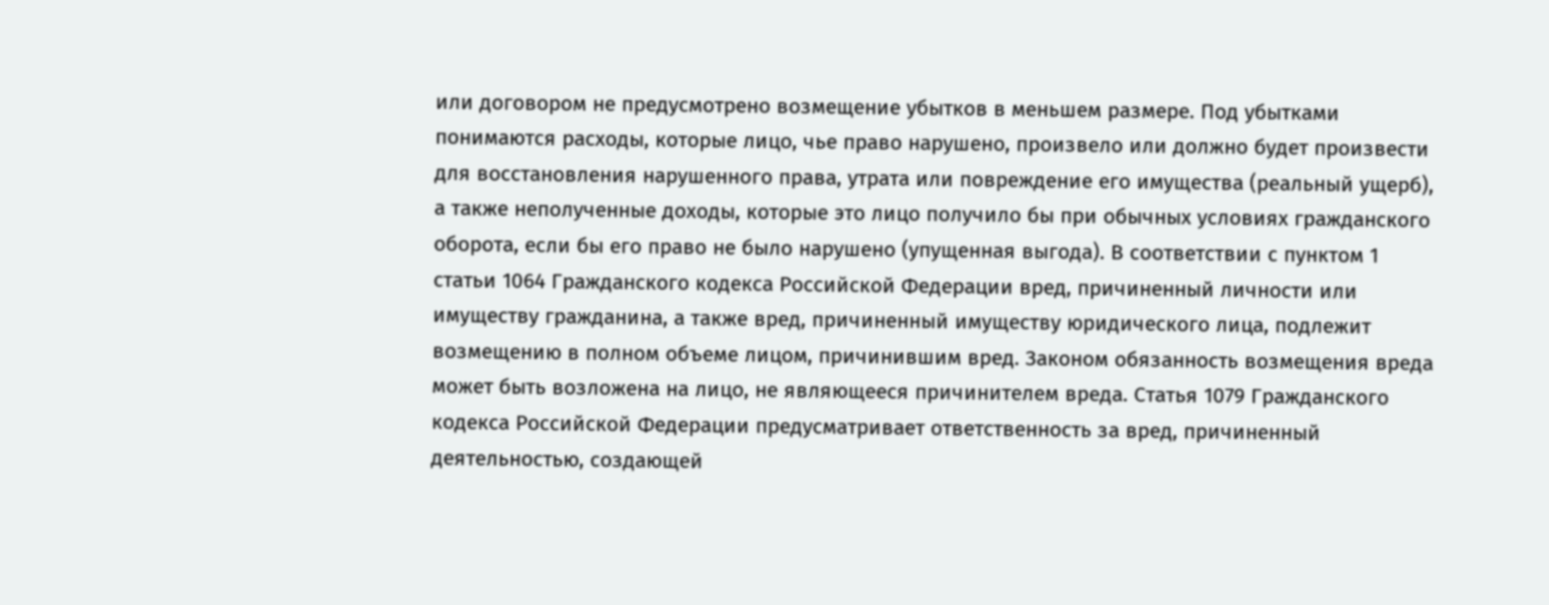или договором не предусмотрено возмещение убытков в меньшем размере. Под убытками понимаются расходы, которые лицо, чье право нарушено, произвело или должно будет произвести для восстановления нарушенного права, утрата или повреждение его имущества (реальный ущерб), а также неполученные доходы, которые это лицо получило бы при обычных условиях гражданского оборота, если бы его право не было нарушено (упущенная выгода). В соответствии с пунктом 1 статьи 1064 Гражданского кодекса Российской Федерации вред, причиненный личности или имуществу гражданина, а также вред, причиненный имуществу юридического лица, подлежит возмещению в полном объеме лицом, причинившим вред. Законом обязанность возмещения вреда может быть возложена на лицо, не являющееся причинителем вреда. Статья 1079 Гражданского кодекса Российской Федерации предусматривает ответственность за вред, причиненный деятельностью, создающей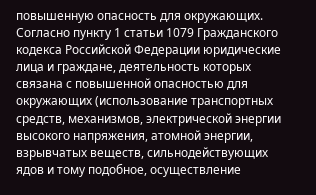повышенную опасность для окружающих. Согласно пункту 1 статьи 1079 Гражданского кодекса Российской Федерации юридические лица и граждане, деятельность которых связана с повышенной опасностью для окружающих (использование транспортных средств, механизмов, электрической энергии высокого напряжения, атомной энергии, взрывчатых веществ, сильнодействующих ядов и тому подобное, осуществление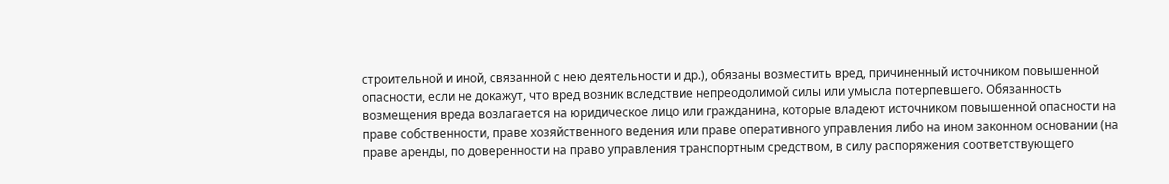строительной и иной, связанной с нею деятельности и др.), обязаны возместить вред, причиненный источником повышенной опасности, если не докажут, что вред возник вследствие непреодолимой силы или умысла потерпевшего. Обязанность возмещения вреда возлагается на юридическое лицо или гражданина, которые владеют источником повышенной опасности на праве собственности, праве хозяйственного ведения или праве оперативного управления либо на ином законном основании (на праве аренды, по доверенности на право управления транспортным средством, в силу распоряжения соответствующего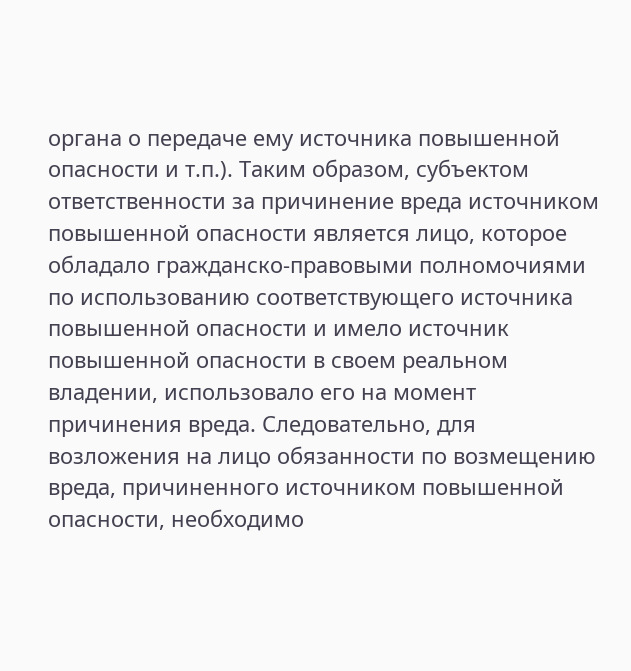органа о передаче ему источника повышенной опасности и т.п.). Таким образом, субъектом ответственности за причинение вреда источником повышенной опасности является лицо, которое обладало гражданско-правовыми полномочиями по использованию соответствующего источника повышенной опасности и имело источник повышенной опасности в своем реальном владении, использовало его на момент причинения вреда. Следовательно, для возложения на лицо обязанности по возмещению вреда, причиненного источником повышенной опасности, необходимо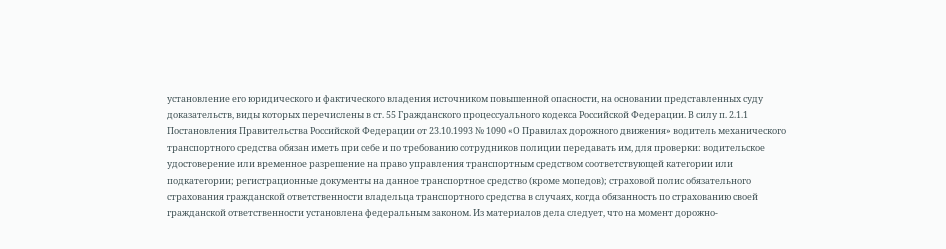установление его юридического и фактического владения источником повышенной опасности, на основании представленных суду доказательств, виды которых перечислены в ст. 55 Гражданского процессуального кодекса Российской Федерации. В силу п. 2.1.1 Постановления Правительства Российской Федерации от 23.10.1993 № 1090 «О Правилах дорожного движения» водитель механического транспортного средства обязан иметь при себе и по требованию сотрудников полиции передавать им, для проверки: водительское удостоверение или временное разрешение на право управления транспортным средством соответствующей категории или подкатегории; регистрационные документы на данное транспортное средство (кроме мопедов); страховой полис обязательного страхования гражданской ответственности владельца транспортного средства в случаях, когда обязанность по страхованию своей гражданской ответственности установлена федеральным законом. Из материалов дела следует, что на момент дорожно-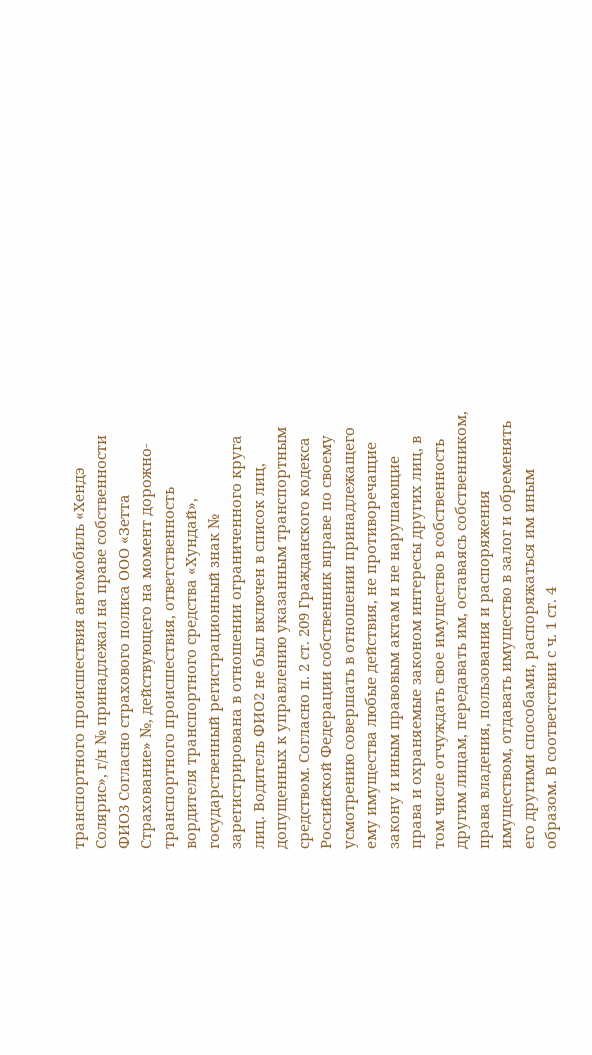транспортного происшествия автомобиль «Хендэ Солярис», г/н № принадлежал на праве собственности ФИО3 Согласно страхового полиса ООО «Зетта Страхование» №, действующего на момент дорожно-транспортного происшествия, ответственность вордителя транспортного средства «Хундай», государственный регистрационный знак № зарегистрирована в отношении ограниченного круга лиц. Водитель ФИО2 не был включен в список лиц, допущенных к управлению указанным транспортным средством. Согласно п. 2 ст. 209 Гражданского кодекса Российской Федерации собственник вправе по своему усмотрению совершать в отношении принадлежащего ему имущества любые действия, не противоречащие закону и иным правовым актам и не нарушающие права и охраняемые законом интересы других лиц, в том числе отчуждать свое имущество в собственность другим лицам, передавать им, оставаясь собственником, права владения, пользования и распоряжения имуществом, отдавать имущество в залог и обременять его другими способами, распоряжаться им иным образом. В соответствии с ч. 1 ст. 4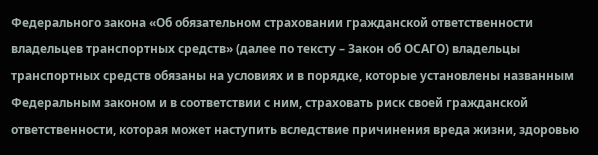Федерального закона «Об обязательном страховании гражданской ответственности владельцев транспортных средств» (далее по тексту – Закон об ОСАГО) владельцы транспортных средств обязаны на условиях и в порядке, которые установлены названным Федеральным законом и в соответствии с ним, страховать риск своей гражданской ответственности, которая может наступить вследствие причинения вреда жизни, здоровью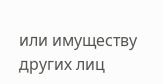или имуществу других лиц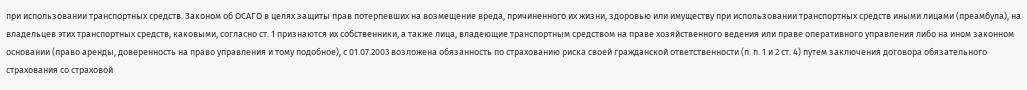при использовании транспортных средств. Законом об ОСАГО в целях защиты прав потерпевших на возмещение вреда, причиненного их жизни, здоровью или имуществу при использовании транспортных средств иными лицами (преамбула), на владельцев этих транспортных средств, каковыми, согласно ст. 1 признаются их собственники, а также лица, владеющие транспортным средством на праве хозяйственного ведения или праве оперативного управления либо на ином законном основании (право аренды, доверенность на право управления и тому подобное), с 01.07.2003 возложена обязанность по страхованию риска своей гражданской ответственности (п. п. 1 и 2 ст. 4) путем заключения договора обязательного страхования со страховой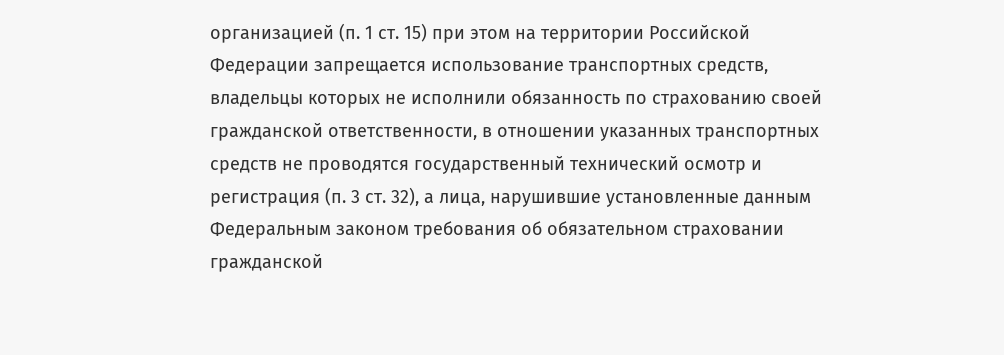организацией (п. 1 ст. 15) при этом на территории Российской Федерации запрещается использование транспортных средств, владельцы которых не исполнили обязанность по страхованию своей гражданской ответственности, в отношении указанных транспортных средств не проводятся государственный технический осмотр и регистрация (п. 3 ст. 32), а лица, нарушившие установленные данным Федеральным законом требования об обязательном страховании гражданской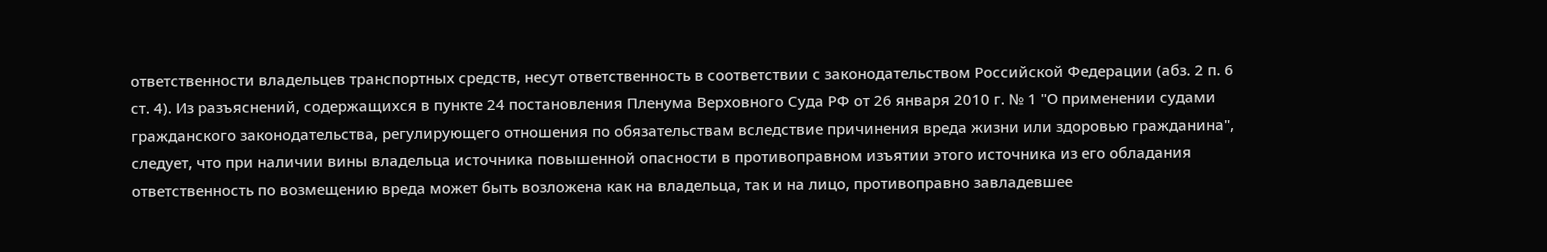ответственности владельцев транспортных средств, несут ответственность в соответствии с законодательством Российской Федерации (абз. 2 п. 6 ст. 4). Из разъяснений, содержащихся в пункте 24 постановления Пленума Верховного Суда РФ от 26 января 2010 г. № 1 "О применении судами гражданского законодательства, регулирующего отношения по обязательствам вследствие причинения вреда жизни или здоровью гражданина", следует, что при наличии вины владельца источника повышенной опасности в противоправном изъятии этого источника из его обладания ответственность по возмещению вреда может быть возложена как на владельца, так и на лицо, противоправно завладевшее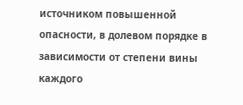источником повышенной опасности, в долевом порядке в зависимости от степени вины каждого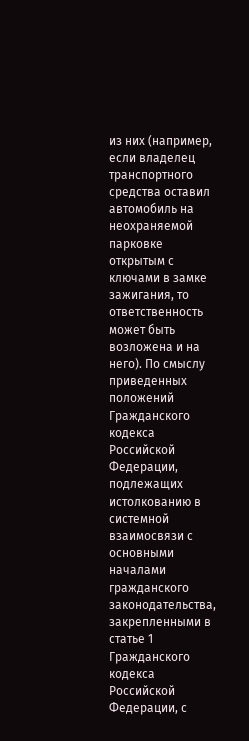из них (например, если владелец транспортного средства оставил автомобиль на неохраняемой парковке открытым с ключами в замке зажигания, то ответственность может быть возложена и на него). По смыслу приведенных положений Гражданского кодекса Российской Федерации, подлежащих истолкованию в системной взаимосвязи с основными началами гражданского законодательства, закрепленными в статье 1 Гражданского кодекса Российской Федерации, с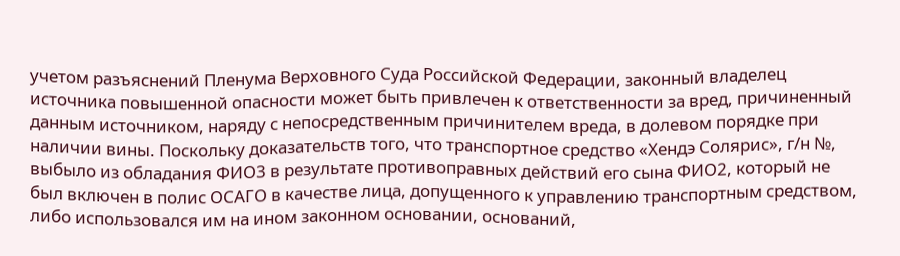учетом разъяснений Пленума Верховного Суда Российской Федерации, законный владелец источника повышенной опасности может быть привлечен к ответственности за вред, причиненный данным источником, наряду с непосредственным причинителем вреда, в долевом порядке при наличии вины. Поскольку доказательств того, что транспортное средство «Хендэ Солярис», г/н №, выбыло из обладания ФИО3 в результате противоправных действий его сына ФИО2, который не был включен в полис ОСАГО в качестве лица, допущенного к управлению транспортным средством, либо использовался им на ином законном основании, оснований,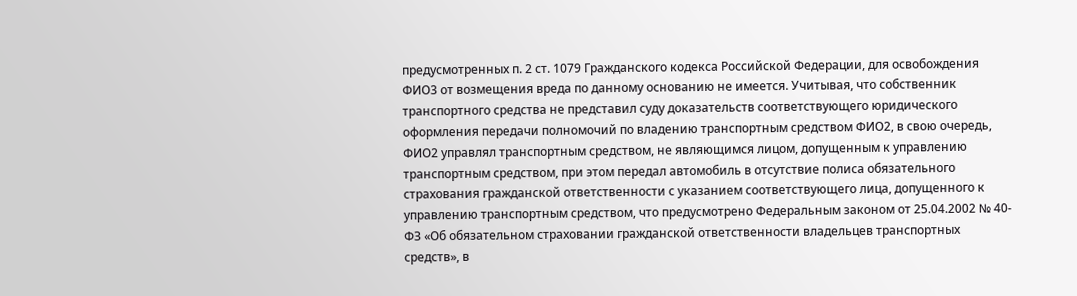предусмотренных п. 2 ст. 1079 Гражданского кодекса Российской Федерации, для освобождения ФИО3 от возмещения вреда по данному основанию не имеется. Учитывая, что собственник транспортного средства не представил суду доказательств соответствующего юридического оформления передачи полномочий по владению транспортным средством ФИО2, в свою очередь, ФИО2 управлял транспортным средством, не являющимся лицом, допущенным к управлению транспортным средством, при этом передал автомобиль в отсутствие полиса обязательного страхования гражданской ответственности с указанием соответствующего лица, допущенного к управлению транспортным средством, что предусмотрено Федеральным законом от 25.04.2002 № 40-ФЗ «Об обязательном страховании гражданской ответственности владельцев транспортных средств», в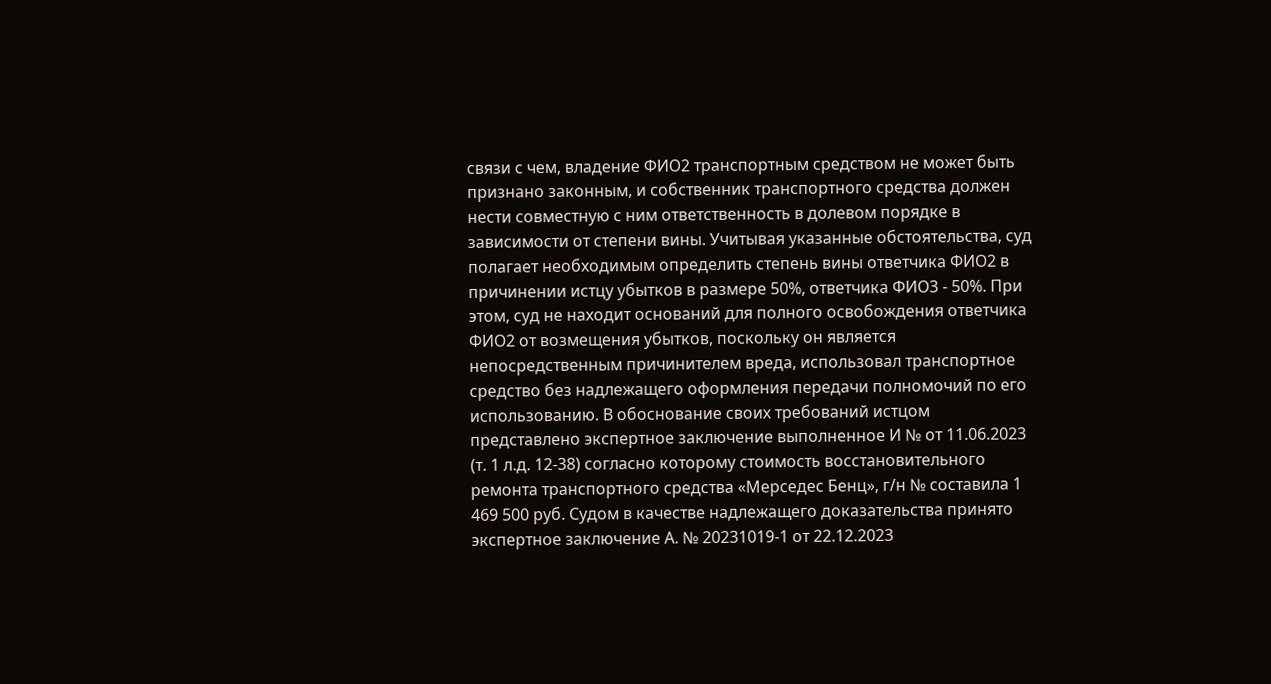связи с чем, владение ФИО2 транспортным средством не может быть признано законным, и собственник транспортного средства должен нести совместную с ним ответственность в долевом порядке в зависимости от степени вины. Учитывая указанные обстоятельства, суд полагает необходимым определить степень вины ответчика ФИО2 в причинении истцу убытков в размере 50%, ответчика ФИО3 - 50%. При этом, суд не находит оснований для полного освобождения ответчика ФИО2 от возмещения убытков, поскольку он является непосредственным причинителем вреда, использовал транспортное средство без надлежащего оформления передачи полномочий по его использованию. В обоснование своих требований истцом представлено экспертное заключение выполненное И № от 11.06.2023 (т. 1 л.д. 12-38) согласно которому стоимость восстановительного ремонта транспортного средства «Мерседес Бенц», г/н № составила 1 469 500 руб. Судом в качестве надлежащего доказательства принято экспертное заключение А. № 20231019-1 от 22.12.2023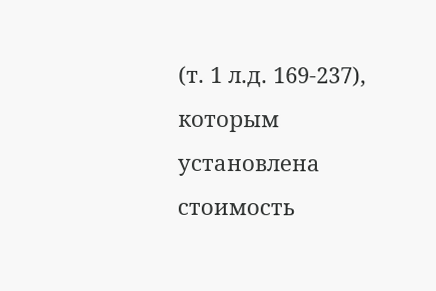(т. 1 л.д. 169-237), которым установлена стоимость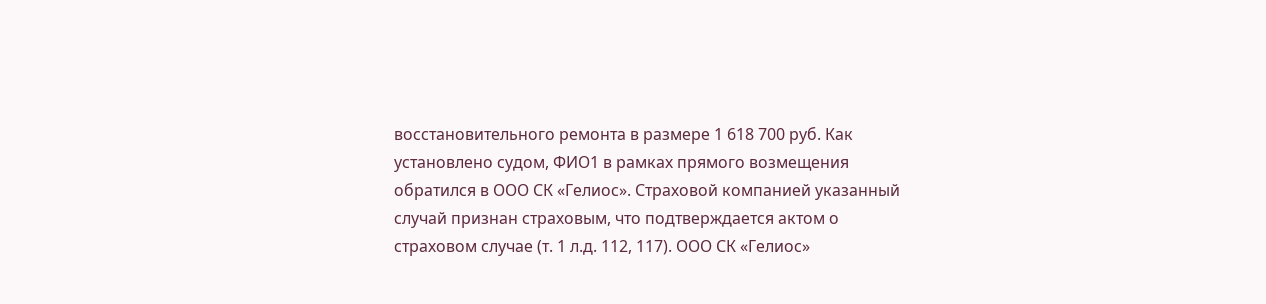восстановительного ремонта в размере 1 618 700 руб. Как установлено судом, ФИО1 в рамках прямого возмещения обратился в ООО СК «Гелиос». Страховой компанией указанный случай признан страховым, что подтверждается актом о страховом случае (т. 1 л.д. 112, 117). ООО СК «Гелиос»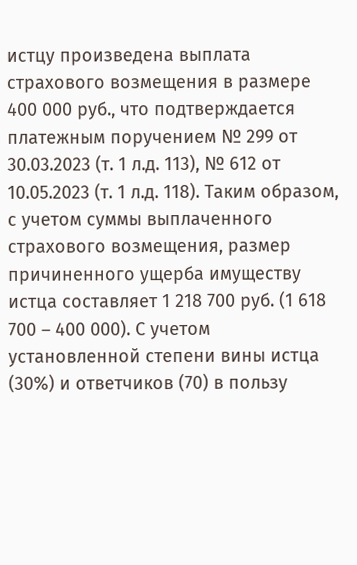истцу произведена выплата страхового возмещения в размере 400 000 руб., что подтверждается платежным поручением № 299 от 30.03.2023 (т. 1 л.д. 113), № 612 от 10.05.2023 (т. 1 л.д. 118). Таким образом, с учетом суммы выплаченного страхового возмещения, размер причиненного ущерба имуществу истца составляет 1 218 700 руб. (1 618 700 – 400 000). С учетом установленной степени вины истца (30%) и ответчиков (70) в пользу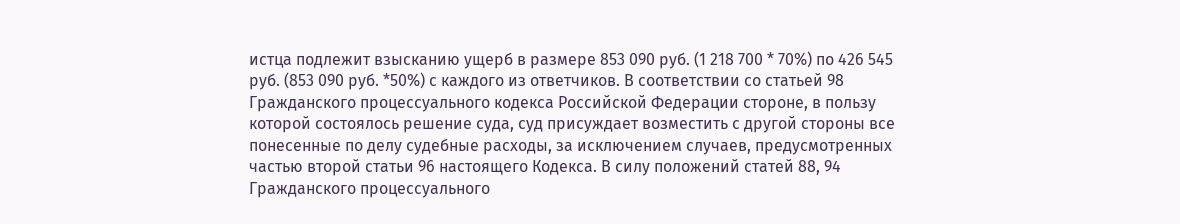истца подлежит взысканию ущерб в размере 853 090 руб. (1 218 700 * 70%) по 426 545 руб. (853 090 руб. *50%) с каждого из ответчиков. В соответствии со статьей 98 Гражданского процессуального кодекса Российской Федерации стороне, в пользу которой состоялось решение суда, суд присуждает возместить с другой стороны все понесенные по делу судебные расходы, за исключением случаев, предусмотренных частью второй статьи 96 настоящего Кодекса. В силу положений статей 88, 94 Гражданского процессуального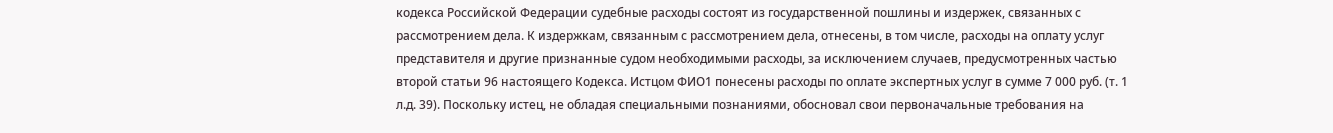кодекса Российской Федерации судебные расходы состоят из государственной пошлины и издержек, связанных с рассмотрением дела. К издержкам, связанным с рассмотрением дела, отнесены, в том числе, расходы на оплату услуг представителя и другие признанные судом необходимыми расходы, за исключением случаев, предусмотренных частью второй статьи 96 настоящего Кодекса. Истцом ФИО1 понесены расходы по оплате экспертных услуг в сумме 7 000 руб. (т. 1 л.д. 39). Поскольку истец, не обладая специальными познаниями, обосновал свои первоначальные требования на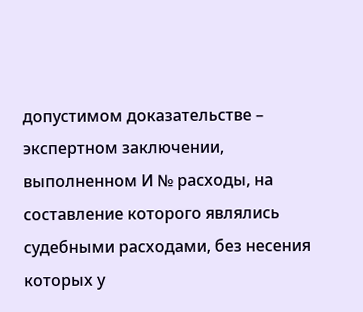допустимом доказательстве – экспертном заключении, выполненном И № расходы, на составление которого являлись судебными расходами, без несения которых у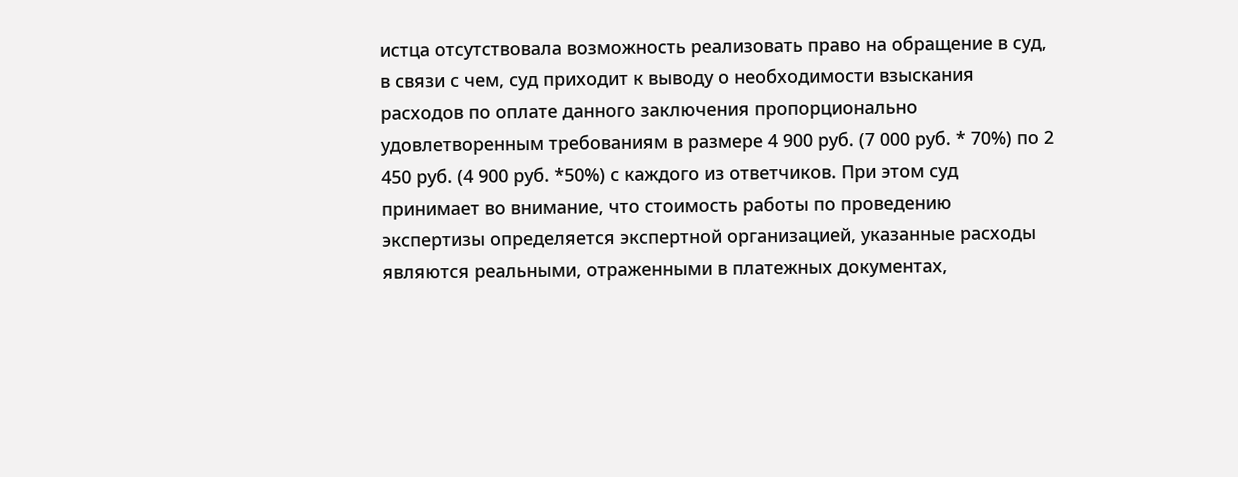истца отсутствовала возможность реализовать право на обращение в суд, в связи с чем, суд приходит к выводу о необходимости взыскания расходов по оплате данного заключения пропорционально удовлетворенным требованиям в размере 4 900 руб. (7 000 руб. * 70%) по 2 450 руб. (4 900 руб. *50%) с каждого из ответчиков. При этом суд принимает во внимание, что стоимость работы по проведению экспертизы определяется экспертной организацией, указанные расходы являются реальными, отраженными в платежных документах,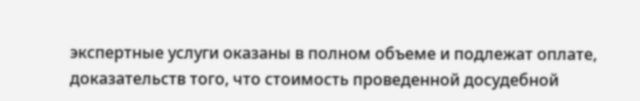экспертные услуги оказаны в полном объеме и подлежат оплате, доказательств того, что стоимость проведенной досудебной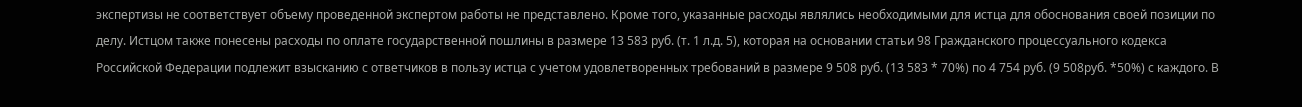экспертизы не соответствует объему проведенной экспертом работы не представлено. Кроме того, указанные расходы являлись необходимыми для истца для обоснования своей позиции по делу. Истцом также понесены расходы по оплате государственной пошлины в размере 13 583 руб. (т. 1 л.д. 5), которая на основании статьи 98 Гражданского процессуального кодекса Российской Федерации подлежит взысканию с ответчиков в пользу истца с учетом удовлетворенных требований в размере 9 508 руб. (13 583 * 70%) по 4 754 руб. (9 508руб. *50%) с каждого. В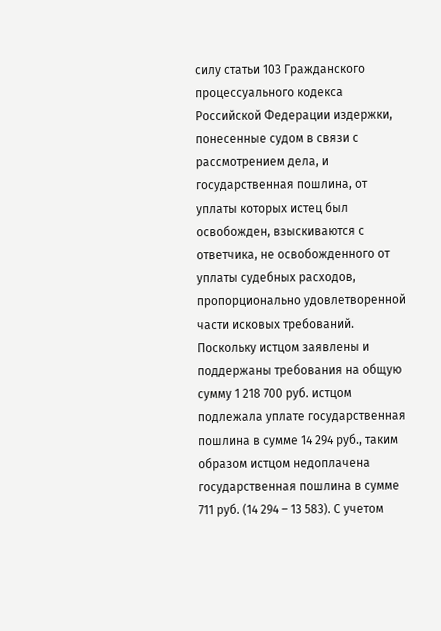силу статьи 103 Гражданского процессуального кодекса Российской Федерации издержки, понесенные судом в связи с рассмотрением дела, и государственная пошлина, от уплаты которых истец был освобожден, взыскиваются с ответчика, не освобожденного от уплаты судебных расходов, пропорционально удовлетворенной части исковых требований. Поскольку истцом заявлены и поддержаны требования на общую сумму 1 218 700 руб. истцом подлежала уплате государственная пошлина в сумме 14 294 руб., таким образом истцом недоплачена государственная пошлина в сумме 711 руб. (14 294 – 13 583). С учетом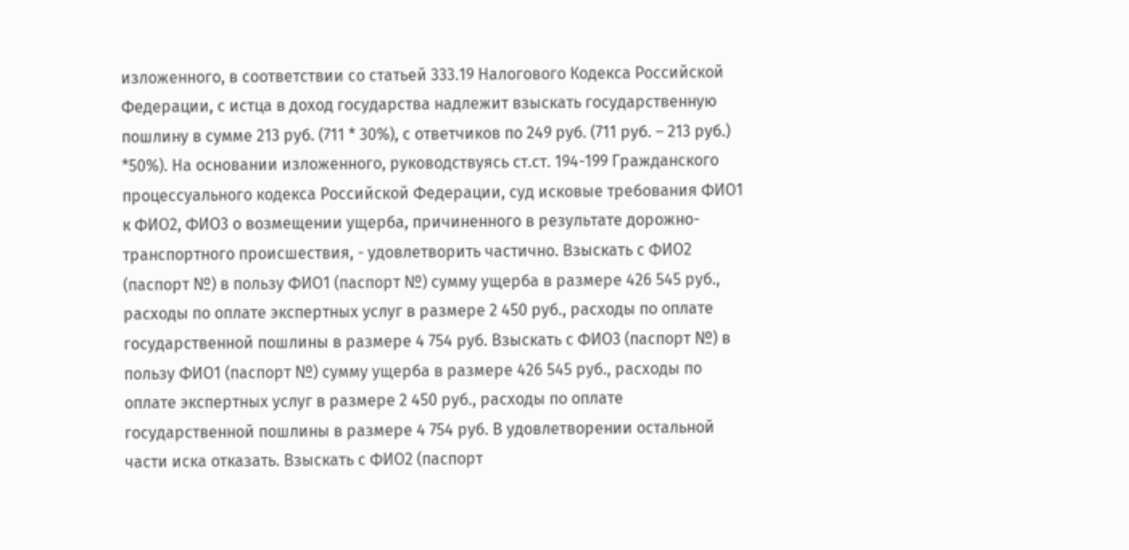изложенного, в соответствии со статьей 333.19 Налогового Кодекса Российской Федерации, с истца в доход государства надлежит взыскать государственную пошлину в сумме 213 руб. (711 * 30%), с ответчиков по 249 руб. (711 руб. – 213 руб.) *50%). На основании изложенного, руководствуясь ст.ст. 194-199 Гражданского процессуального кодекса Российской Федерации, суд исковые требования ФИО1 к ФИО2, ФИО3 о возмещении ущерба, причиненного в результате дорожно-транспортного происшествия, - удовлетворить частично. Взыскать с ФИО2 (паспорт №) в пользу ФИО1 (паспорт №) сумму ущерба в размере 426 545 руб., расходы по оплате экспертных услуг в размере 2 450 руб., расходы по оплате государственной пошлины в размере 4 754 руб. Взыскать с ФИО3 (паспорт №) в пользу ФИО1 (паспорт №) сумму ущерба в размере 426 545 руб., расходы по оплате экспертных услуг в размере 2 450 руб., расходы по оплате государственной пошлины в размере 4 754 руб. В удовлетворении остальной части иска отказать. Взыскать с ФИО2 (паспорт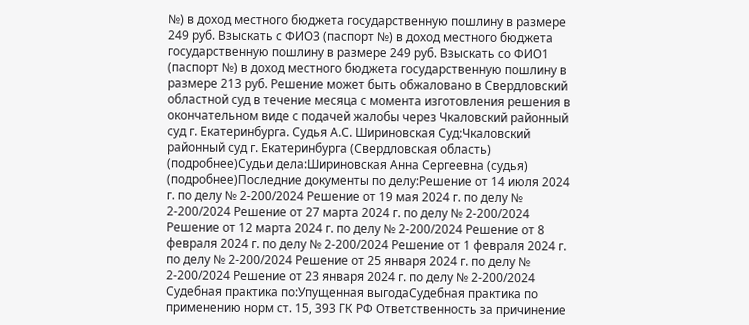№) в доход местного бюджета государственную пошлину в размере 249 руб. Взыскать с ФИО3 (паспорт №) в доход местного бюджета государственную пошлину в размере 249 руб. Взыскать со ФИО1 (паспорт №) в доход местного бюджета государственную пошлину в размере 213 руб. Решение может быть обжаловано в Свердловский областной суд в течение месяца с момента изготовления решения в окончательном виде с подачей жалобы через Чкаловский районный суд г. Екатеринбурга. Судья А.С. Шириновская Суд:Чкаловский районный суд г. Екатеринбурга (Свердловская область) (подробнее)Судьи дела:Шириновская Анна Сергеевна (судья) (подробнее)Последние документы по делу:Решение от 14 июля 2024 г. по делу № 2-200/2024 Решение от 19 мая 2024 г. по делу № 2-200/2024 Решение от 27 марта 2024 г. по делу № 2-200/2024 Решение от 12 марта 2024 г. по делу № 2-200/2024 Решение от 8 февраля 2024 г. по делу № 2-200/2024 Решение от 1 февраля 2024 г. по делу № 2-200/2024 Решение от 25 января 2024 г. по делу № 2-200/2024 Решение от 23 января 2024 г. по делу № 2-200/2024 Судебная практика по:Упущенная выгодаСудебная практика по применению норм ст. 15, 393 ГК РФ Ответственность за причинение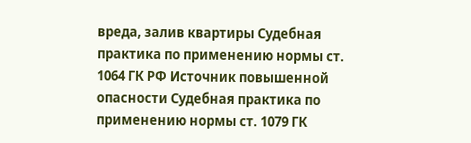вреда, залив квартиры Судебная практика по применению нормы ст. 1064 ГК РФ Источник повышенной опасности Судебная практика по применению нормы ст. 1079 ГК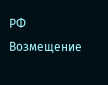РФ Возмещение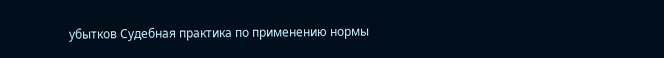убытков Судебная практика по применению нормы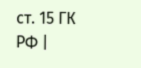ст. 15 ГК РФ |